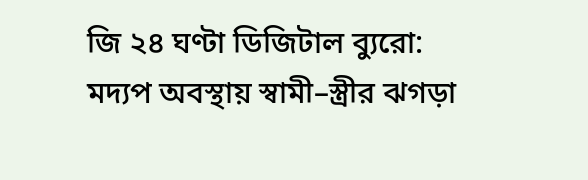জি ২৪ ঘণ্টা ডিজিটাল ব্যুরো: মদ্যপ অবস্থায় স্বামী–স্ত্রীর ঝগড়া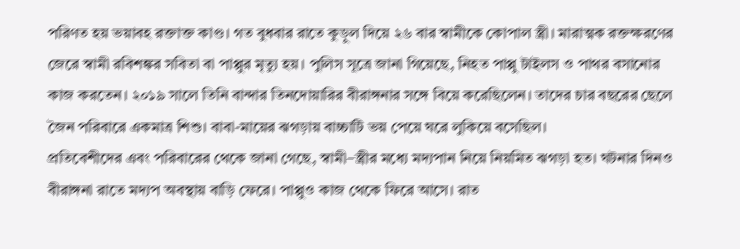পরিণত হয় ভয়াবহ রক্তাক্ত কাণ্ড। গত বুধবার রাতে কুড়ুল দিয়ে ২৬ বার স্বামীকে কোপাল স্ত্রী। মারাত্মক রক্তক্ষরণের জেরে স্বামী রবিশঙ্কর সবিতা বা পাপ্পুর মৃত্যু হয়। পুলিস সূত্রে জানা গিয়েছে, নিহত পাপ্পু টাইলস ও পাথর বসানোর কাজ করতেন। ২০১৯ সালে তিনি বান্দার তিনদোয়ারির বীরাঙ্গনার সঙ্গে বিয়ে করেছিলেন। তাদের চার বছরের ছেলে জৈন পরিবারে একমাত্র শিশু। বাবা-মায়ের ঝগড়ায় বাচ্চাটি ভয় পেয়ে ঘরে লুকিয়ে বসেছিল।
প্রতিবেশীদের এবং পরিবারের থেকে জানা গেছে, স্বামী–স্ত্রীর মধ্যে মদ্যপান নিয়ে নিয়মিত ঝগড়া হত। ঘটনার দিনও বীরাঙ্গনা রাতে মদ্যপ অবস্থায় বাড়ি ফেরে। পাপ্পুও কাজ থেকে ফিরে আসে। রাত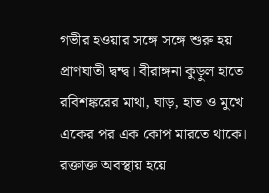গভীর হওয়ার সঙ্গে সঙ্গে শুরু হয় প্রাণঘাতী দ্বন্দ্ব। বীরাঙ্গনা কুড়ুল হাতে রবিশঙ্করের মাথা, ঘাড়, হাত ও মুখে একের পর এক কোপ মারতে থাকে। রক্তাক্ত অবস্থায় হয়ে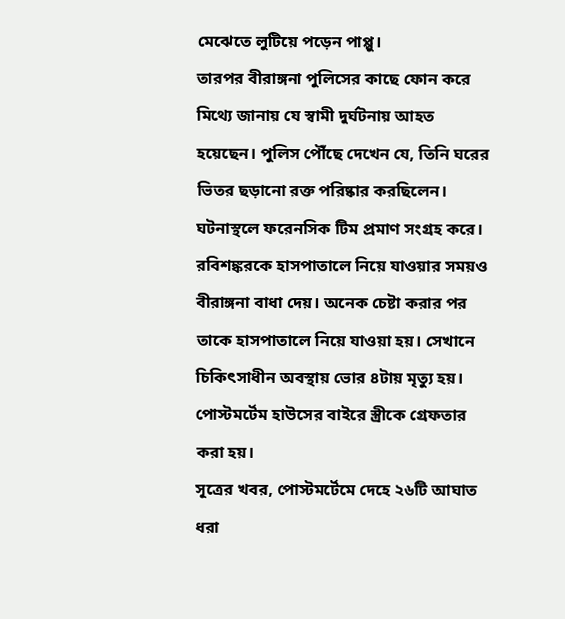মেঝেতে লুটিয়ে পড়েন পাপ্পু।
তারপর বীরাঙ্গনা পুলিসের কাছে ফোন করে মিথ্যে জানায় যে স্বামী দুর্ঘটনায় আহত হয়েছেন। পুলিস পৌঁছে দেখেন যে, তিনি ঘরের ভিতর ছড়ানো রক্ত পরিষ্কার করছিলেন। ঘটনাস্থলে ফরেনসিক টিম প্রমাণ সংগ্রহ করে। রবিশঙ্করকে হাসপাতালে নিয়ে যাওয়ার সময়ও বীরাঙ্গনা বাধা দেয়। অনেক চেষ্টা করার পর তাকে হাসপাতালে নিয়ে যাওয়া হয়। সেখানে চিকিৎসাধীন অবস্থায় ভোর ৪টায় মৃত্যু হয়। পোস্টমর্টেম হাউসের বাইরে স্ত্রীকে গ্রেফতার করা হয়।
সূত্রের খবর, পোস্টমর্টেমে দেহে ২৬টি আঘাত ধরা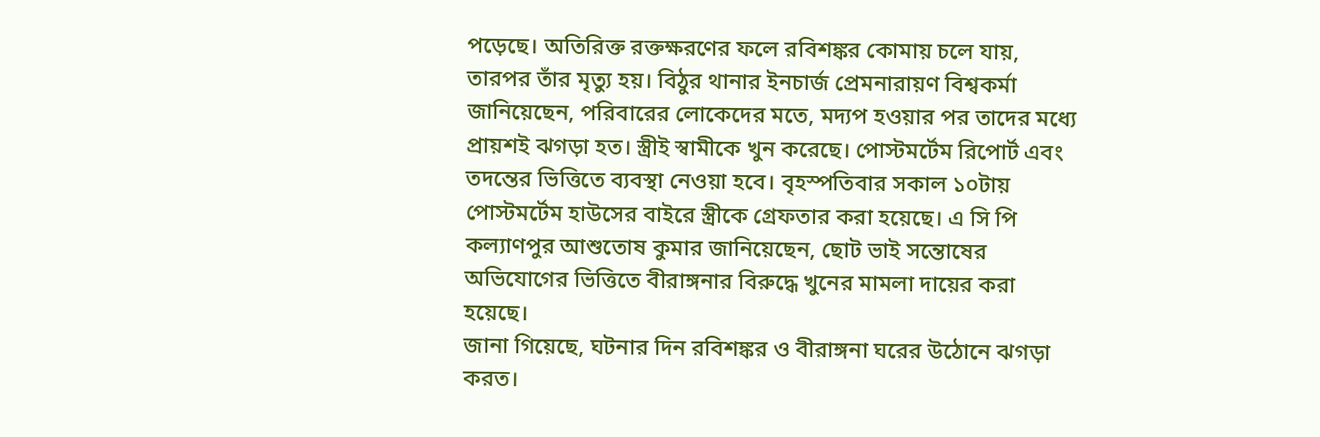পড়েছে। অতিরিক্ত রক্তক্ষরণের ফলে রবিশঙ্কর কোমায় চলে যায়, তারপর তাঁর মৃত্যু হয়। বিঠুর থানার ইনচার্জ প্রেমনারায়ণ বিশ্বকর্মা জানিয়েছেন, পরিবারের লোকেদের মতে, মদ্যপ হওয়ার পর তাদের মধ্যে প্রায়শই ঝগড়া হত। স্ত্রীই স্বামীকে খুন করেছে। পোস্টমর্টেম রিপোর্ট এবং তদন্তের ভিত্তিতে ব্যবস্থা নেওয়া হবে। বৃহস্পতিবার সকাল ১০টায় পোস্টমর্টেম হাউসের বাইরে স্ত্রীকে গ্রেফতার করা হয়েছে। এ সি পি কল্যাণপুর আশুতোষ কুমার জানিয়েছেন, ছোট ভাই সন্তোষের অভিযোগের ভিত্তিতে বীরাঙ্গনার বিরুদ্ধে খুনের মামলা দায়ের করা হয়েছে।
জানা গিয়েছে, ঘটনার দিন রবিশঙ্কর ও বীরাঙ্গনা ঘরের উঠোনে ঝগড়া করত।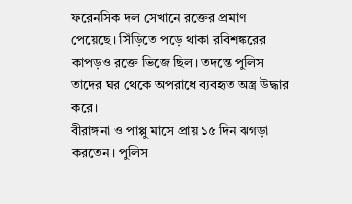ফরেনসিক দল সেখানে রক্তের প্রমাণ পেয়েছে। সিঁড়িতে পড়ে থাকা রবিশঙ্করের কাপড়ও রক্তে ভিজে ছিল। তদন্তে পুলিস তাদের ঘর থেকে অপরাধে ব্যবহৃত অস্ত্র উদ্ধার করে।
বীরাঙ্গনা ও পাপ্পু মাসে প্রায় ১৫ দিন ঝগড়া করতেন। পুলিস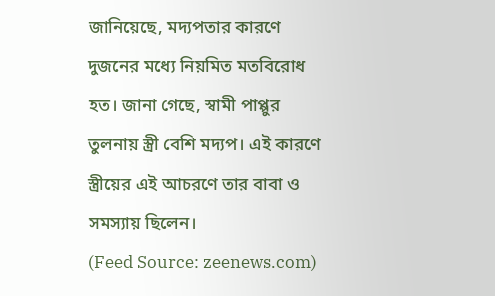জানিয়েছে, মদ্যপতার কারণে দুজনের মধ্যে নিয়মিত মতবিরোধ হত। জানা গেছে, স্বামী পাপ্পুর তুলনায় স্ত্রী বেশি মদ্যপ। এই কারণে স্ত্রীয়ের এই আচরণে তার বাবা ও সমস্যায় ছিলেন।
(Feed Source: zeenews.com)